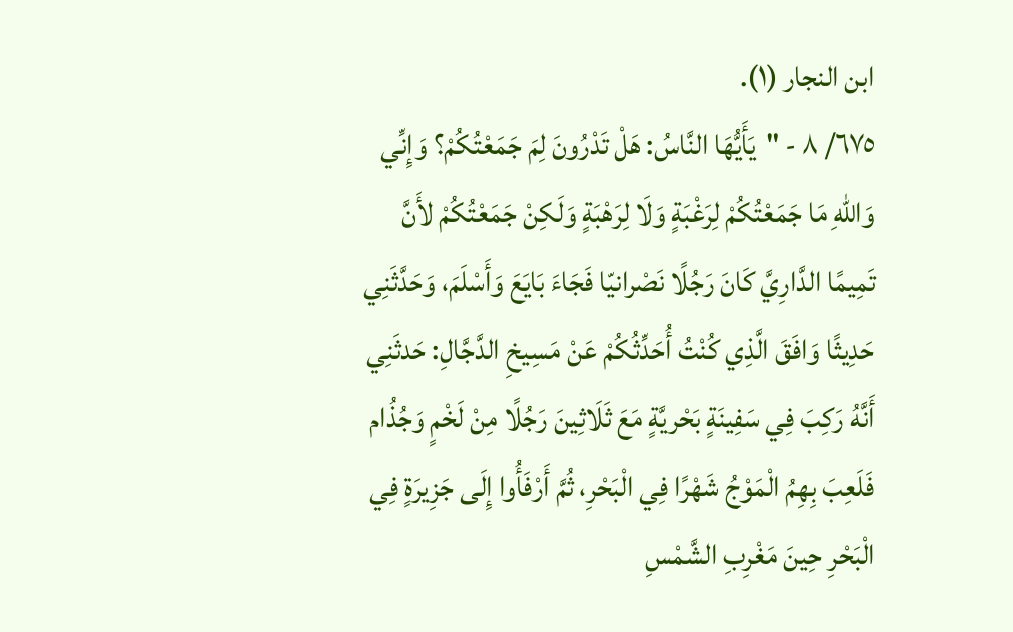ابن النجار (١).
٦٧٥/ ٨ - "يَأَيُّهَا النَّاسُ: هَلْ تَدْرُونَ لِمَ جَمَعْتُكُمْ؟ وَإِنِّي وَاللهِ مَا جَمَعْتُكُمْ لِرَغْبَةٍ وَلَا لِرَهْبَةٍ وَلَكِنْ جَمَعْتُكُمْ لأَنَّ تَمِيمًا الدَّارِيَّ كَانَ رَجُلًا نَصْرانيّا فَجَاءَ بَايَعَ وَأَسْلَمَ، وَحَدَّثَنِي حَدِيثًا وَافَقَ الَّذِي كُنْتُ أُحَدِّثُكُمْ عَنْ مَسِيخِ الدَّجَّالِ: حَدثَنِي أَنَّهُ رَكِبَ فِي سَفِينَةٍ بَحْريَّةٍ مَعَ ثَلَاثِينَ رَجُلًا مِنْ لَخْمٍ وَجُذُام فَلَعِبَ بِهِمُ الْمَوْجُ شَهْرًا فِي الْبَحْرِ، ثُمَّ أَرْفَأُوا إِلَى جَزِيرَةٍ فِي الْبَحْرِ حِينَ مَغْرِبِ الشَّمْسِ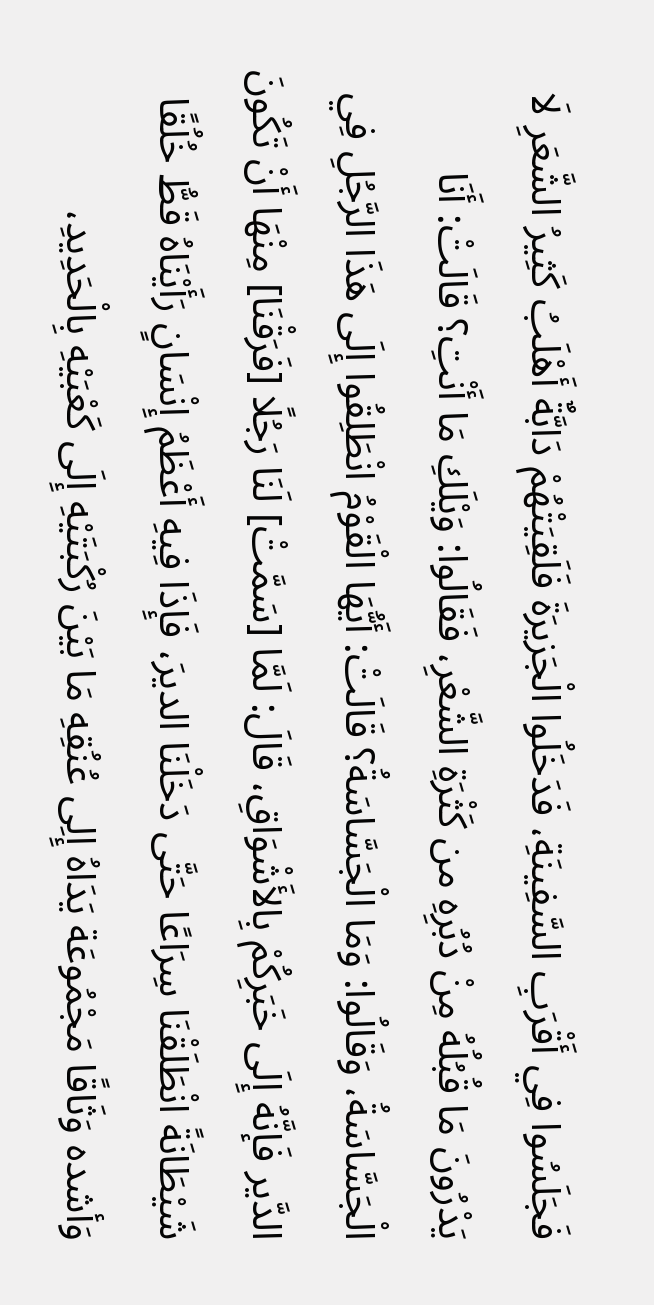فَجَلَسُوا فِي أَقْرَبِ السَّفِينَةِ، فَدَخَلُوا الْجَزيرَةَ فَلَقِيَتْهُمْ دَابَّةٌ أَهْلَبُ كَثِيرُ الشَّعَرِ لَا يَدْرُونَ مَا قُبُلُهُ مِنْ دُبُرِهِ من كَثْرَةِ الشَّعْرِ، فَقَالُوا: وَيْلَكِ مَا أَنْتِ؟ قَالَتْ: أَنَا الْجَسَّاسَةُ، وَقَالُوا: وَمَا الْجَسَّاسَةُ؟ قَالَتْ: أَيُّهَا الْقَوْمُ انْطَلِقُوا إِلَى هَذَا الرَّجُلِ فِي الدَّير فَإنَّهُ إِلَى خَبَرِكُمْ بِالأَشْوَاقِ، قَالَ: لَمَّا [سَمَّتْ] لَنَا رَجُلًا [فَرَقْنَا] مِنْهَا أَنْ تَكُونَ شَيْطَانَةً انْطَلَقْنَا سِرَاعًا حَتَّى دَخَلْنَا الديرَ، فَإِذَا فِيهِ أَعْظَمُ إِنْسَانٍ رَأَيْنَاهُ قَطُّ خُلُقًا وَأشده وَثَاقًا مَجْمُوعَة يَدَاهُ إِلِى عُنُقِهِ مَا بَيْنَ رُكْبَتَيْهِ إِلَى كَعْبَيْهِ بِالْحَدِيدِ،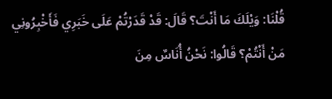قُلْنَا: وَيْلَكَ مَا أَنْتَ؟ قَالَ: قَدْ قَدَرْتُمْ عَلَى خَبَرِي فَأَخْبِرُونِي مَنْ أَنْتُمْ؟ قَالُوا: نَحْنُ أُنَاسٌ مِنَ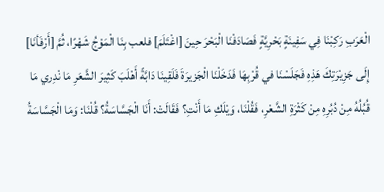الْعَرَبِ رَكِبْنَا فِي سَفِينَةٍ بَحْرِيَّةٍ فَصَادَفْنَا الْبَحْرَ حِينَ [اغْتَلَمَ] فلعب بِنَا الْمَوْجُ شَهْرًا، ثُمَّ [أَرْفَأنَا] إِلَى جَزِيْرَتِكَ هَذِهِ فَجَلَسْنَا في قُرْبِهَا فَدَخَلْنَا الْجَزيرَةَ فَلَقِينَا دَابَّةً أَهْلَبَ كَثِيرَ الشَّعَرِ مَا نْدِري مَا قُبُلُهُ مِنْ دُبُرِهِ مِنْ كَثْرَةِ الشَّعْرِ، فَقُلْنَا، وَيْلَكِ مَا أَنْتِ؟ فَقَالَتْ: أَنَا الْجَسَّاسَةُ؟ قُلْنَا: وَمَا الْجَسَّاسَةُ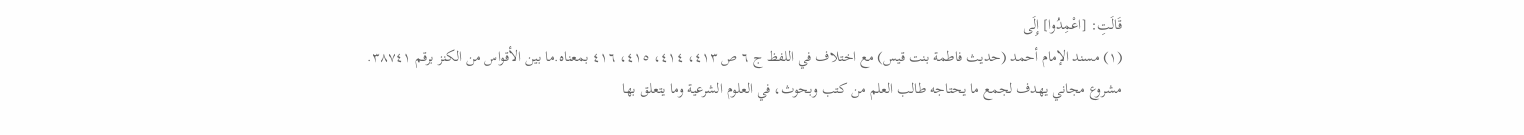قَالَتِ: [اعْمِدُوا] إِلَى
(١) مسند الإمام أحمد (حديث فاطمة بنت قيس) مع اختلاف في اللفظ ج ٦ ص ٤١٣، ٤١٤، ٤١٥، ٤١٦ بمعناه.ما بين الأقواس من الكنز برقم ٣٨٧٤١.
مشروع مجاني يهدف لجمع ما يحتاجه طالب العلم من كتب وبحوث، في العلوم الشرعية وما يتعلق بها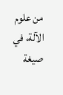من علوم الآلة، في صيغة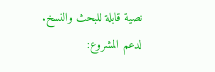نصية قابلة للبحث والنسخ.
لدعم المشروع: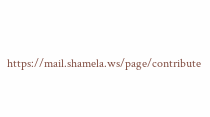https://mail.shamela.ws/page/contribute